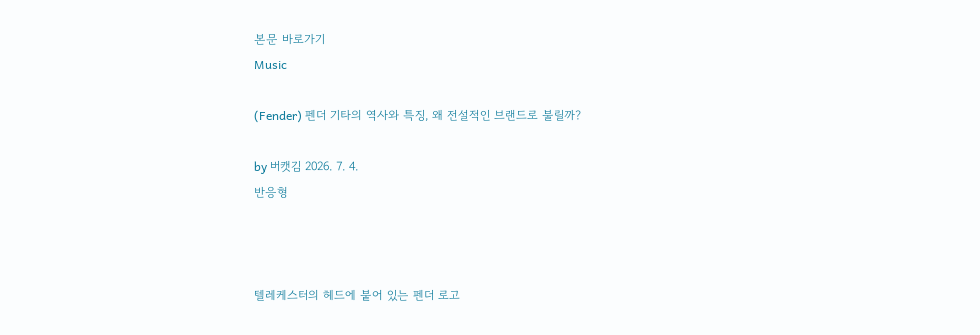본문 바로가기
Music

(Fender) 펜더 기타의 역사와 특징, 왜 전설적인 브랜드로 불릴까?

by 버캣김 2026. 7. 4.
반응형



텔레케스터의 헤드에 붙어 있는 펜더 로고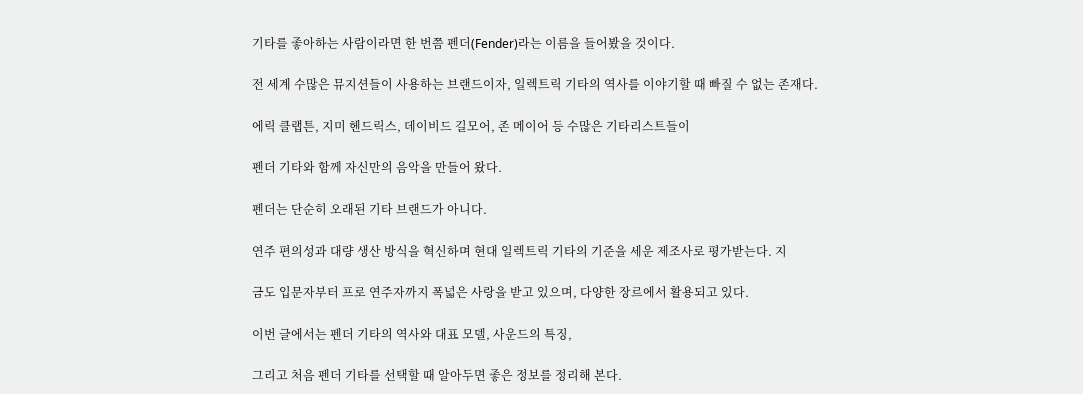기타를 좋아하는 사람이라면 한 번쯤 펜더(Fender)라는 이름을 들어봤을 것이다.

전 세계 수많은 뮤지션들이 사용하는 브랜드이자, 일렉트릭 기타의 역사를 이야기할 때 빠질 수 없는 존재다.

에릭 클랩튼, 지미 헨드릭스, 데이비드 길모어, 존 메이어 등 수많은 기타리스트들이

펜더 기타와 함께 자신만의 음악을 만들어 왔다.

펜더는 단순히 오래된 기타 브랜드가 아니다.

연주 편의성과 대량 생산 방식을 혁신하며 현대 일렉트릭 기타의 기준을 세운 제조사로 평가받는다. 지

금도 입문자부터 프로 연주자까지 폭넓은 사랑을 받고 있으며, 다양한 장르에서 활용되고 있다.

이번 글에서는 펜더 기타의 역사와 대표 모델, 사운드의 특징,

그리고 처음 펜더 기타를 선택할 때 알아두면 좋은 정보를 정리해 본다.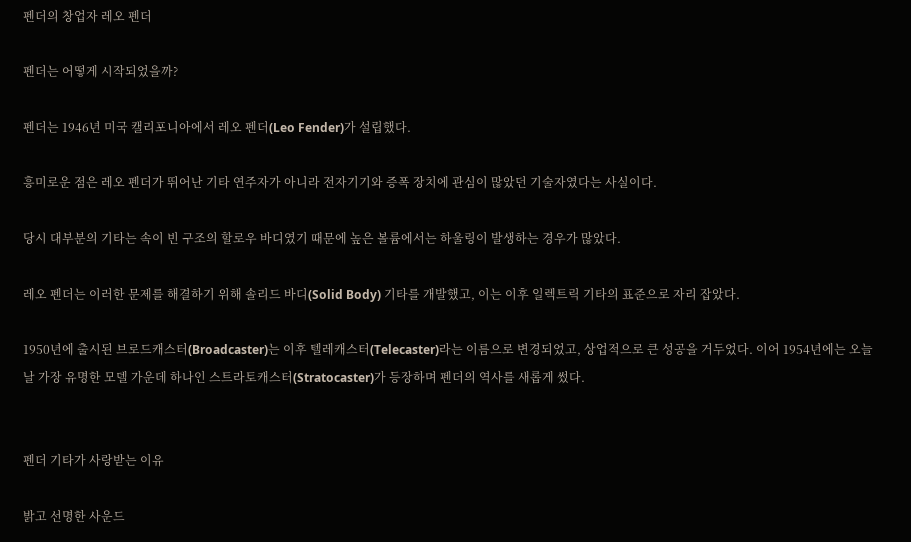펜더의 창업자 레오 펜더

펜더는 어떻게 시작되었을까?

펜더는 1946년 미국 캘리포니아에서 레오 펜더(Leo Fender)가 설립했다.

흥미로운 점은 레오 펜더가 뛰어난 기타 연주자가 아니라 전자기기와 증폭 장치에 관심이 많았던 기술자였다는 사실이다.

당시 대부분의 기타는 속이 빈 구조의 할로우 바디였기 때문에 높은 볼륨에서는 하울링이 발생하는 경우가 많았다.

레오 펜더는 이러한 문제를 해결하기 위해 솔리드 바디(Solid Body) 기타를 개발했고, 이는 이후 일렉트릭 기타의 표준으로 자리 잡았다.

1950년에 출시된 브로드캐스터(Broadcaster)는 이후 텔레캐스터(Telecaster)라는 이름으로 변경되었고, 상업적으로 큰 성공을 거두었다. 이어 1954년에는 오늘날 가장 유명한 모델 가운데 하나인 스트라토캐스터(Stratocaster)가 등장하며 펜더의 역사를 새롭게 썼다.


펜더 기타가 사랑받는 이유

밝고 선명한 사운드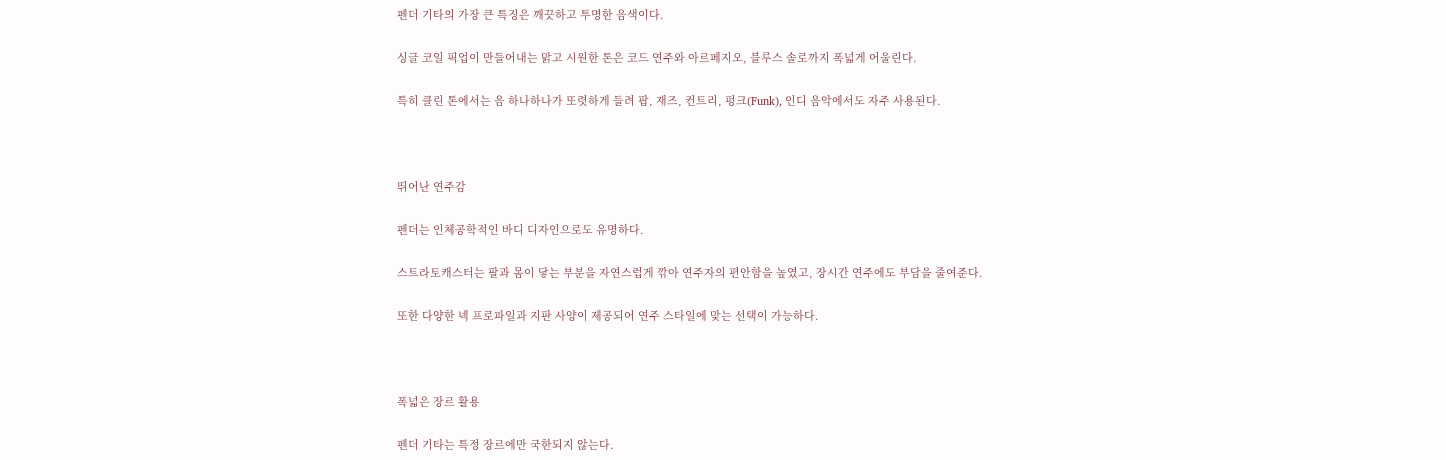펜더 기타의 가장 큰 특징은 깨끗하고 투명한 음색이다.

싱글 코일 픽업이 만들어내는 맑고 시원한 톤은 코드 연주와 아르페지오, 블루스 솔로까지 폭넓게 어울린다.

특히 클린 톤에서는 음 하나하나가 또렷하게 들려 팝, 재즈, 컨트리, 펑크(Funk), 인디 음악에서도 자주 사용된다.



뛰어난 연주감

펜더는 인체공학적인 바디 디자인으로도 유명하다.

스트라토캐스터는 팔과 몸이 닿는 부분을 자연스럽게 깎아 연주자의 편안함을 높였고, 장시간 연주에도 부담을 줄여준다.

또한 다양한 넥 프로파일과 지판 사양이 제공되어 연주 스타일에 맞는 선택이 가능하다.



폭넓은 장르 활용

펜더 기타는 특정 장르에만 국한되지 않는다.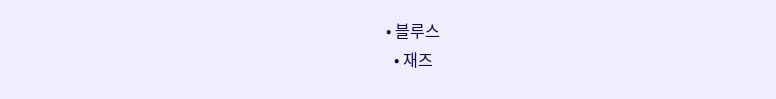• 블루스
  • 재즈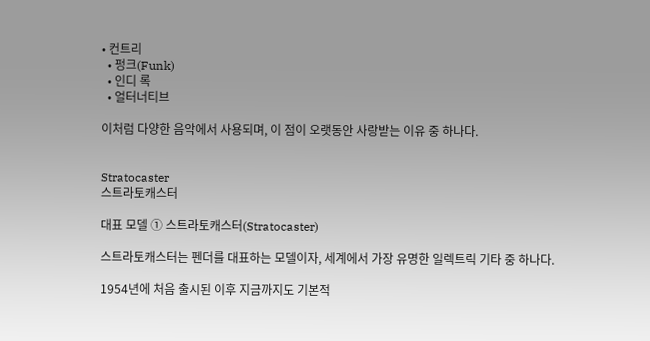• 컨트리
  • 펑크(Funk)
  • 인디 록
  • 얼터너티브

이처럼 다양한 음악에서 사용되며, 이 점이 오랫동안 사랑받는 이유 중 하나다.


Stratocaster
스트라토캐스터

대표 모델 ① 스트라토캐스터(Stratocaster)

스트라토캐스터는 펜더를 대표하는 모델이자, 세계에서 가장 유명한 일렉트릭 기타 중 하나다.

1954년에 처음 출시된 이후 지금까지도 기본적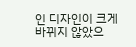인 디자인이 크게 바뀌지 않았으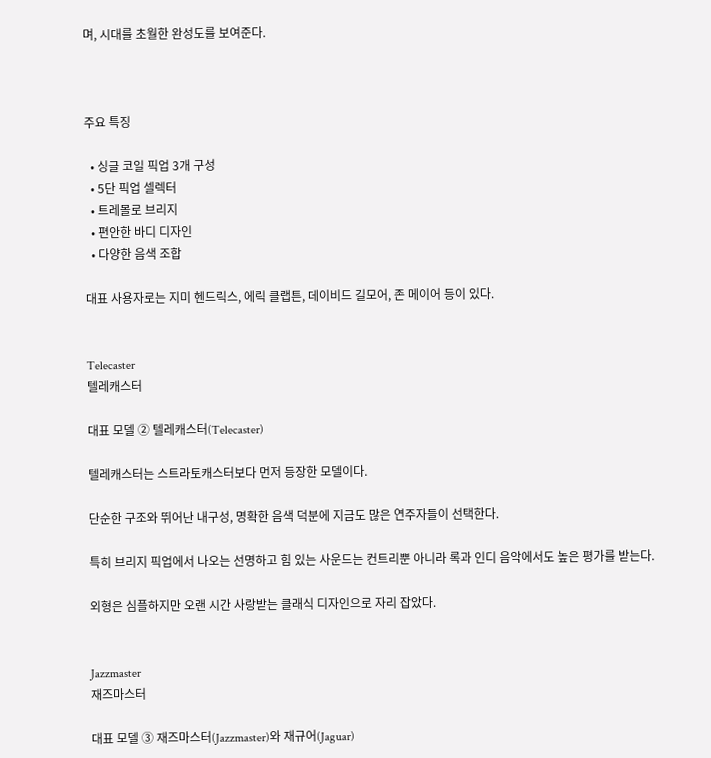며, 시대를 초월한 완성도를 보여준다.



주요 특징

  • 싱글 코일 픽업 3개 구성
  • 5단 픽업 셀렉터
  • 트레몰로 브리지
  • 편안한 바디 디자인
  • 다양한 음색 조합

대표 사용자로는 지미 헨드릭스, 에릭 클랩튼, 데이비드 길모어, 존 메이어 등이 있다.


Telecaster
텔레캐스터

대표 모델 ② 텔레캐스터(Telecaster)

텔레캐스터는 스트라토캐스터보다 먼저 등장한 모델이다.

단순한 구조와 뛰어난 내구성, 명확한 음색 덕분에 지금도 많은 연주자들이 선택한다.

특히 브리지 픽업에서 나오는 선명하고 힘 있는 사운드는 컨트리뿐 아니라 록과 인디 음악에서도 높은 평가를 받는다.

외형은 심플하지만 오랜 시간 사랑받는 클래식 디자인으로 자리 잡았다.


Jazzmaster
재즈마스터

대표 모델 ③ 재즈마스터(Jazzmaster)와 재규어(Jaguar)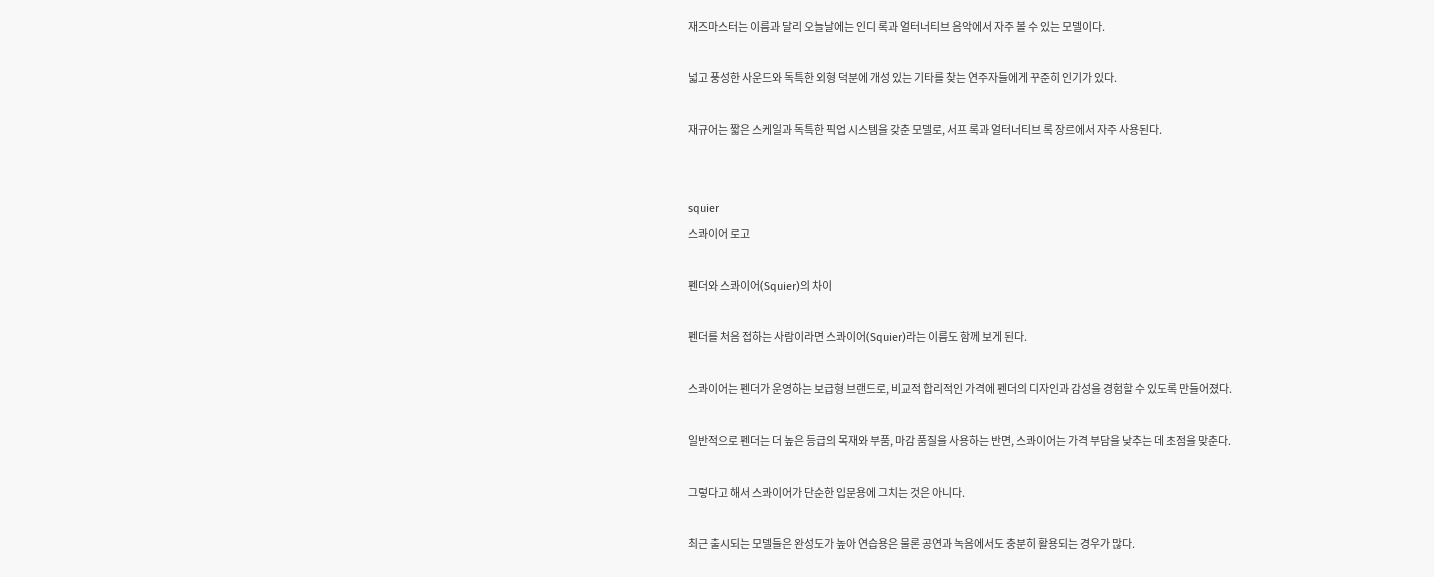재즈마스터는 이름과 달리 오늘날에는 인디 록과 얼터너티브 음악에서 자주 볼 수 있는 모델이다.

넓고 풍성한 사운드와 독특한 외형 덕분에 개성 있는 기타를 찾는 연주자들에게 꾸준히 인기가 있다.

재규어는 짧은 스케일과 독특한 픽업 시스템을 갖춘 모델로, 서프 록과 얼터너티브 록 장르에서 자주 사용된다.


squier
스콰이어 로고

펜더와 스콰이어(Squier)의 차이

펜더를 처음 접하는 사람이라면 스콰이어(Squier)라는 이름도 함께 보게 된다.

스콰이어는 펜더가 운영하는 보급형 브랜드로, 비교적 합리적인 가격에 펜더의 디자인과 감성을 경험할 수 있도록 만들어졌다.

일반적으로 펜더는 더 높은 등급의 목재와 부품, 마감 품질을 사용하는 반면, 스콰이어는 가격 부담을 낮추는 데 초점을 맞춘다.

그렇다고 해서 스콰이어가 단순한 입문용에 그치는 것은 아니다.

최근 출시되는 모델들은 완성도가 높아 연습용은 물론 공연과 녹음에서도 충분히 활용되는 경우가 많다.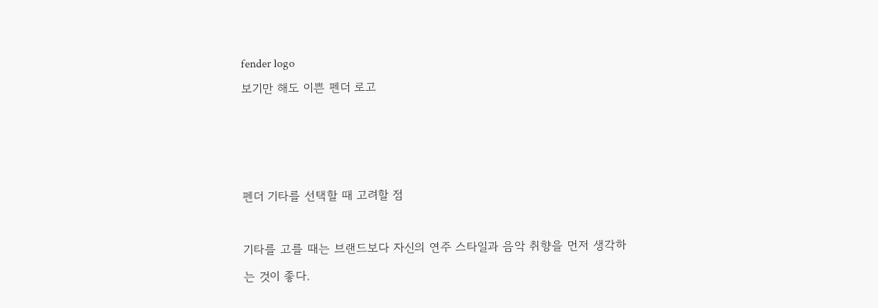fender logo
보기만 해도 이쁜 펜더 로고



펜더 기타를 선택할 때 고려할 점

기타를 고를 때는 브랜드보다 자신의 연주 스타일과 음악 취향을 먼저 생각하는 것이 좋다.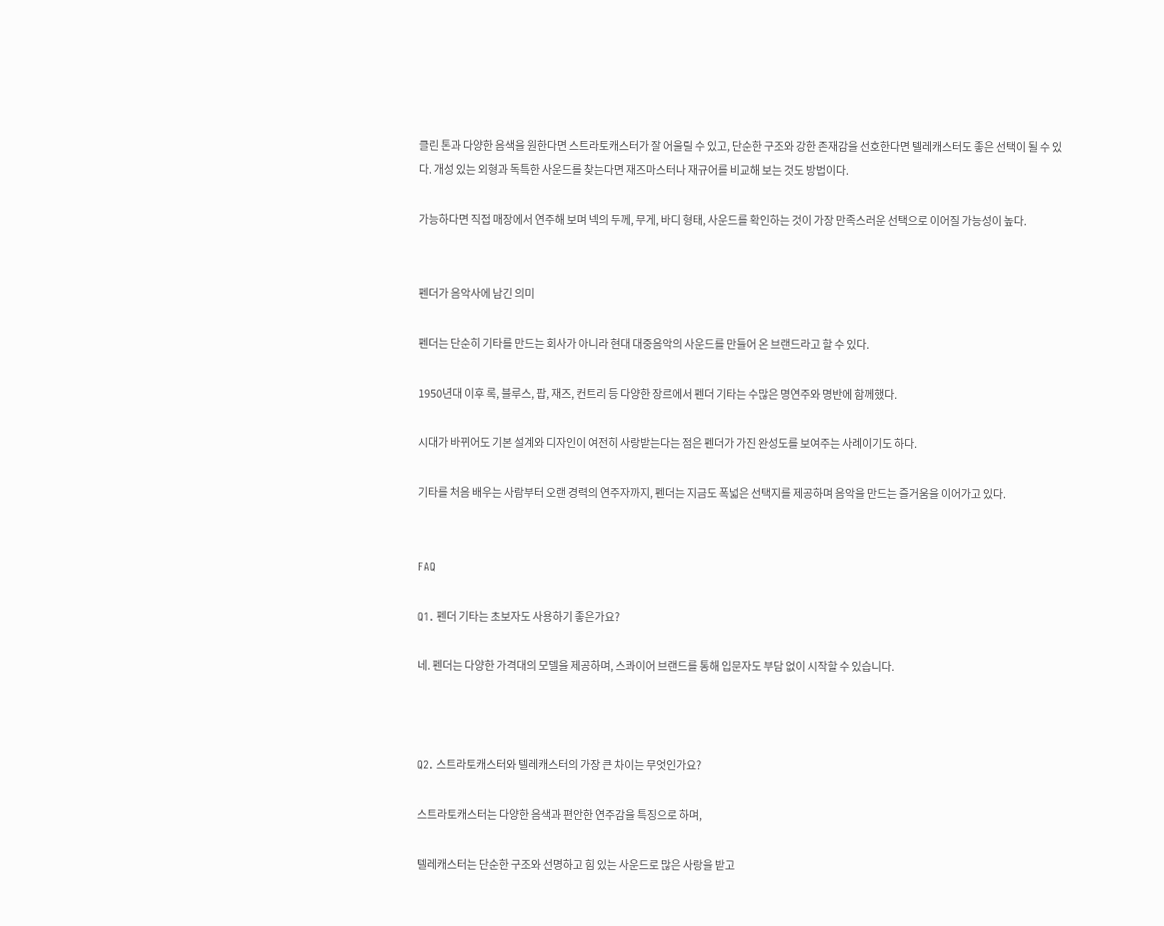클린 톤과 다양한 음색을 원한다면 스트라토캐스터가 잘 어울릴 수 있고, 단순한 구조와 강한 존재감을 선호한다면 텔레캐스터도 좋은 선택이 될 수 있다. 개성 있는 외형과 독특한 사운드를 찾는다면 재즈마스터나 재규어를 비교해 보는 것도 방법이다.

가능하다면 직접 매장에서 연주해 보며 넥의 두께, 무게, 바디 형태, 사운드를 확인하는 것이 가장 만족스러운 선택으로 이어질 가능성이 높다.


펜더가 음악사에 남긴 의미

펜더는 단순히 기타를 만드는 회사가 아니라 현대 대중음악의 사운드를 만들어 온 브랜드라고 할 수 있다.

1950년대 이후 록, 블루스, 팝, 재즈, 컨트리 등 다양한 장르에서 펜더 기타는 수많은 명연주와 명반에 함께했다.

시대가 바뀌어도 기본 설계와 디자인이 여전히 사랑받는다는 점은 펜더가 가진 완성도를 보여주는 사례이기도 하다.

기타를 처음 배우는 사람부터 오랜 경력의 연주자까지, 펜더는 지금도 폭넓은 선택지를 제공하며 음악을 만드는 즐거움을 이어가고 있다.


FAQ

Q1. 펜더 기타는 초보자도 사용하기 좋은가요?

네. 펜더는 다양한 가격대의 모델을 제공하며, 스콰이어 브랜드를 통해 입문자도 부담 없이 시작할 수 있습니다.



Q2. 스트라토캐스터와 텔레캐스터의 가장 큰 차이는 무엇인가요?

스트라토캐스터는 다양한 음색과 편안한 연주감을 특징으로 하며,

텔레캐스터는 단순한 구조와 선명하고 힘 있는 사운드로 많은 사랑을 받고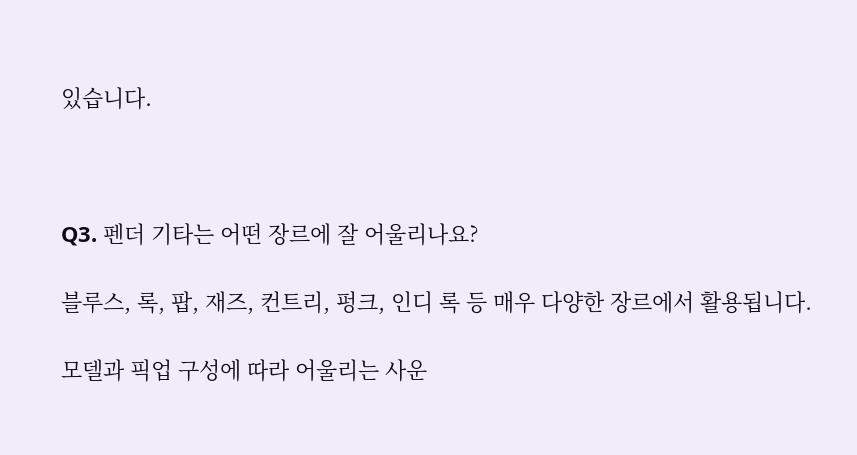있습니다.



Q3. 펜더 기타는 어떤 장르에 잘 어울리나요?

블루스, 록, 팝, 재즈, 컨트리, 펑크, 인디 록 등 매우 다양한 장르에서 활용됩니다.

모델과 픽업 구성에 따라 어울리는 사운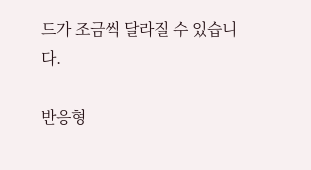드가 조금씩 달라질 수 있습니다.

반응형